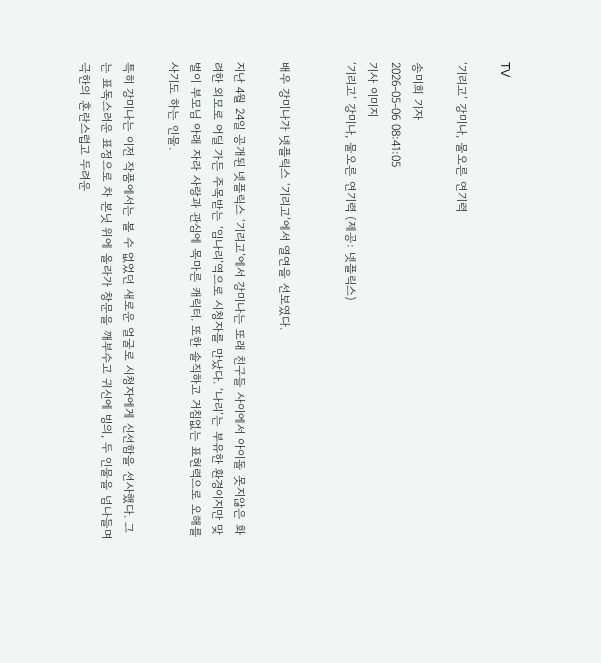TV

‘기리고’ 강미나, 물오른 연기력

송미희 기자
2026-05-06 08:41:05
기사 이미지
‘기리고’ 강미나, 물오른 연기력 (제공: 넷플릭스)


배우 강미나가 넷플릭스 ‘기리고’에서 열연을 선보였다.

지난 4월 24일 공개된 넷플릭스 ‘기리고’에서 강미나는 또래 친구들 사이에서 아이돌 못지않은 화려한 외모로 어딜 가든 주목받는 ‘임나리’역으로 시청자를 만났다. ‘나리’는 부유한 환경이지만 맞벌이 부모님 아래 자라 사랑과 관심에 목마른 캐릭터. 또한 솔직하고 거침없는 표현력으로 오해를 사기도 하는 인물.

특히 강미나는 이전 작품에서는 볼 수 없었던 새로운 얼굴로 시청자에게 신선함을 선사했다. 그는 표독스러운 표정으로 차 본닛 위에 올라가 창문을 깨부수고 귀신에 빙의, 두 인물을 넘나들며 극한의 혼란스럽고 두려운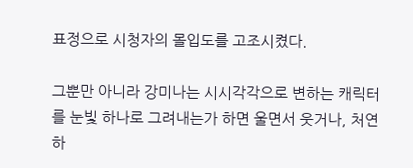표정으로 시청자의 몰입도를 고조시켰다.

그뿐만 아니라 강미나는 시시각각으로 변하는 캐릭터를 눈빛 하나로 그려내는가 하면 울면서 웃거나, 처연하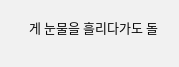게 눈물을 흘리다가도 돌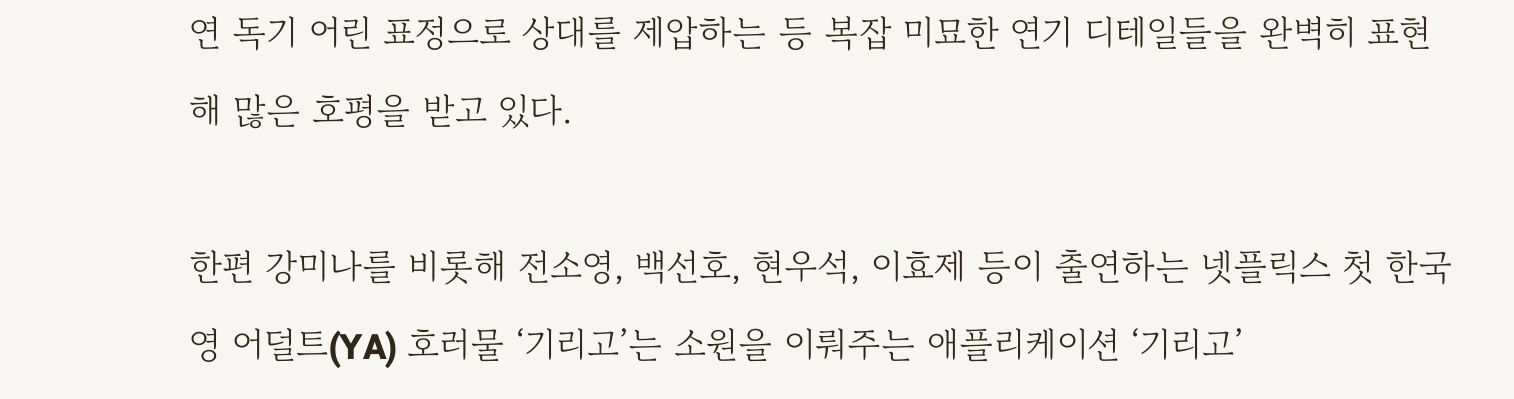연 독기 어린 표정으로 상대를 제압하는 등 복잡 미묘한 연기 디테일들을 완벽히 표현해 많은 호평을 받고 있다.

한편 강미나를 비롯해 전소영, 백선호, 현우석, 이효제 등이 출연하는 넷플릭스 첫 한국 영 어덜트(YA) 호러물 ‘기리고’는 소원을 이뤄주는 애플리케이션 ‘기리고’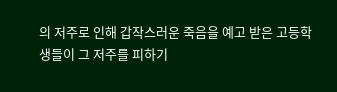의 저주로 인해 갑작스러운 죽음을 예고 받은 고등학생들이 그 저주를 피하기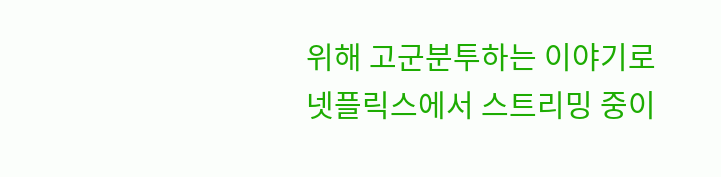위해 고군분투하는 이야기로 넷플릭스에서 스트리밍 중이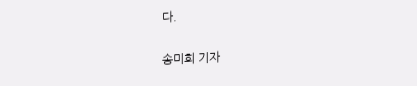다.

송미희 기자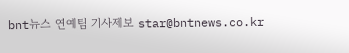bnt뉴스 연예팀 기사제보 star@bntnews.co.kr